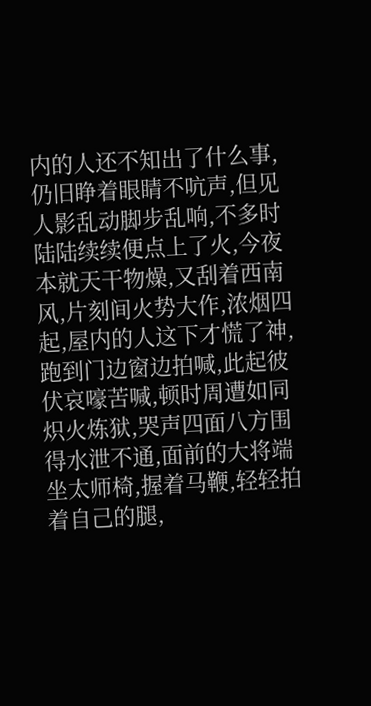内的人还不知出了什么事,仍旧睁着眼睛不吭声,但见人影乱动脚步乱响,不多时陆陆续续便点上了火,今夜本就天干物燥,又刮着西南风,片刻间火势大作,浓烟四起,屋内的人这下才慌了神,跑到门边窗边拍喊,此起彼伏哀嚎苦喊,顿时周遭如同炽火炼狱,哭声四面八方围得水泄不通,面前的大将端坐太师椅,握着马鞭,轻轻拍着自己的腿,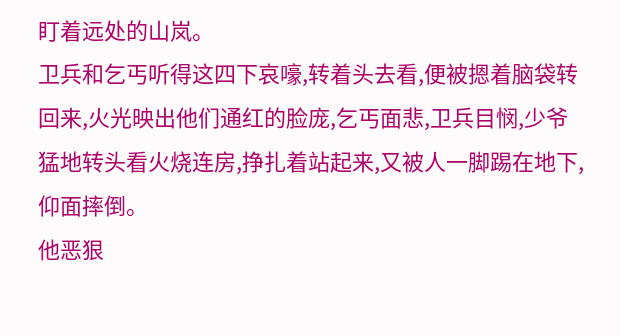盯着远处的山岚。
卫兵和乞丐听得这四下哀嚎,转着头去看,便被摁着脑袋转回来,火光映出他们通红的脸庞,乞丐面悲,卫兵目悯,少爷猛地转头看火烧连房,挣扎着站起来,又被人一脚踢在地下,仰面摔倒。
他恶狠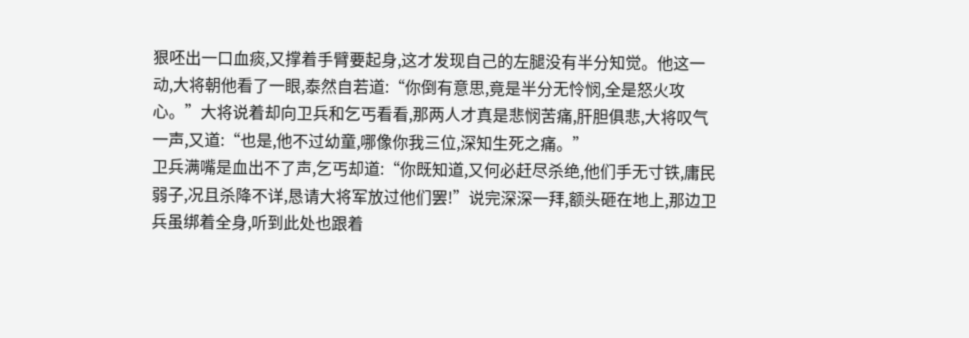狠呸出一口血痰,又撑着手臂要起身,这才发现自己的左腿没有半分知觉。他这一动,大将朝他看了一眼,泰然自若道:“你倒有意思,竟是半分无怜悯,全是怒火攻心。”大将说着却向卫兵和乞丐看看,那两人才真是悲悯苦痛,肝胆俱悲,大将叹气一声,又道:“也是,他不过幼童,哪像你我三位,深知生死之痛。”
卫兵满嘴是血出不了声,乞丐却道:“你既知道,又何必赶尽杀绝,他们手无寸铁,庸民弱子,况且杀降不详,恳请大将军放过他们罢!”说完深深一拜,额头砸在地上,那边卫兵虽绑着全身,听到此处也跟着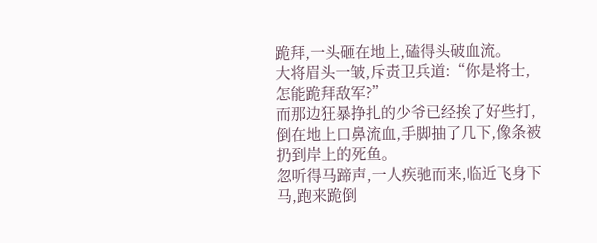跪拜,一头砸在地上,磕得头破血流。
大将眉头一皱,斥责卫兵道:“你是将士,怎能跪拜敌军?”
而那边狂暴挣扎的少爷已经挨了好些打,倒在地上口鼻流血,手脚抽了几下,像条被扔到岸上的死鱼。
忽听得马蹄声,一人疾驰而来,临近飞身下马,跑来跪倒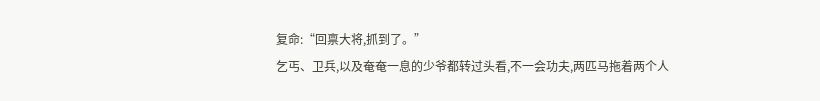复命:“回禀大将,抓到了。”
乞丐、卫兵,以及奄奄一息的少爷都转过头看,不一会功夫,两匹马拖着两个人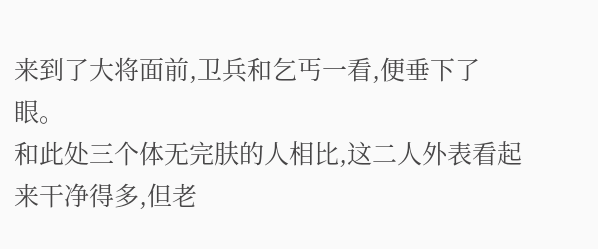来到了大将面前,卫兵和乞丐一看,便垂下了眼。
和此处三个体无完肤的人相比,这二人外表看起来干净得多,但老